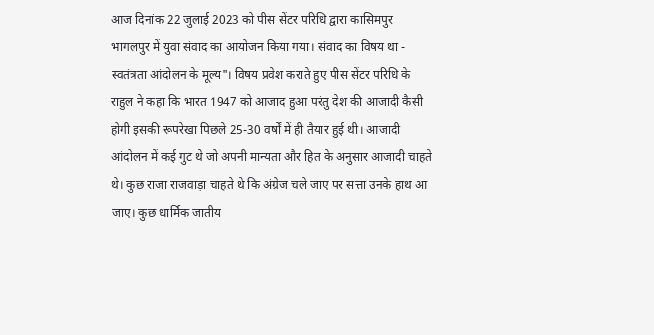आज दिनांक 22 जुलाई 2023 को पीस सेंटर परिधि द्वारा कासिमपुर भागलपुर में युवा संवाद का आयोजन किया गया। संवाद का विषय था - स्वतंत्रता आंदोलन के मूल्य"। विषय प्रवेश कराते हुए पीस सेंटर परिधि के राहुल ने कहा कि भारत 1947 को आजाद हुआ परंतु देश की आजादी कैसी होगी इसकी रूपरेखा पिछले 25-30 वर्षों में ही तैयार हुई थी। आजादी आंदोलन में कई गुट थे जो अपनी मान्यता और हित के अनुसार आजादी चाहते थे। कुछ राजा राजवाड़ा चाहते थे कि अंग्रेज चले जाए पर सत्ता उनके हाथ आ जाए। कुछ धार्मिक जातीय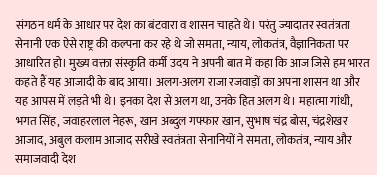संगठन धर्म के आधार पर देश का बंटवारा व शासन चाहते थे। परंतु ज्यादातर स्वतंत्रता सेनानी एक ऐसे राष्ट्र की कल्पना कर रहे थे जो समता, न्याय, लोकतंत्र, वैज्ञानिकता पर आधारित हो। मुख्य वक्ता संस्कृति कर्मी उदय ने अपनी बात में कहा कि आज जिसे हम भारत कहते हैं यह आजादी के बाद आया। अलग-अलग राजा रजवाड़ों का अपना शासन था और यह आपस में लड़ते भी थे। इनका देश से अलग था, उनके हित अलग थे। महात्मा गांधी, भगत सिंह, जवाहरलाल नेहरू, खान अब्दुल गफ्फार खान, सुभाष चंद्र बोस, चंद्रशेखर आजाद, अबुल कलाम आजाद सरीखे स्वतंत्रता सेनानियों ने समता, लोकतंत्र, न्याय और समाजवादी देश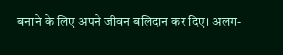बनाने के लिए अपने जीवन बलिदान कर दिए। अलग-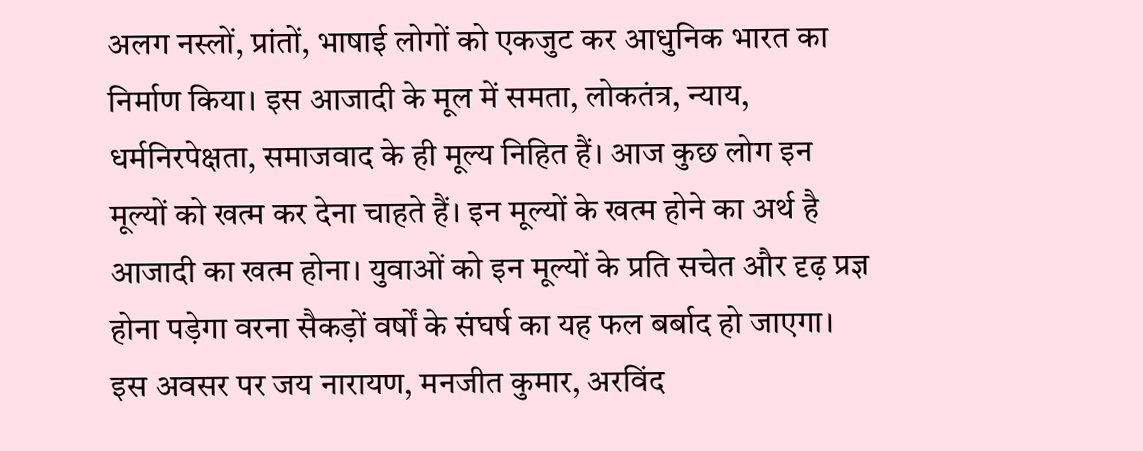अलग नस्लों, प्रांतों, भाषाई लोगों को एकजुट कर आधुनिक भारत का निर्माण किया। इस आजादी के मूल में समता, लोकतंत्र, न्याय, धर्मनिरपेक्षता, समाजवाद के ही मूल्य निहित हैं। आज कुछ लोग इन मूल्यों को खत्म कर देना चाहते हैं। इन मूल्यों के खत्म होने का अर्थ है आजादी का खत्म होना। युवाओं को इन मूल्यों के प्रति सचेत और दृढ़ प्रज्ञ होना पड़ेगा वरना सैकड़ों वर्षों के संघर्ष का यह फल बर्बाद हो जाएगा। इस अवसर पर जय नारायण, मनजीत कुमार, अरविंद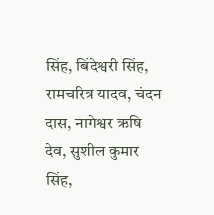सिंह, बिंदेश्वरी सिंह, रामचरित्र यादव, चंदन दास, नागेश्वर ऋषि देव, सुशील कुमार सिंह,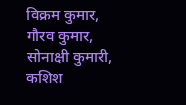विक्रम कुमार, गौरव कुमार, सोनाक्षी कुमारी, कशिश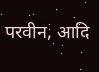परवीन, आदि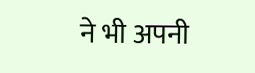ने भी अपनी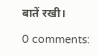बातें रखी।

0 comments: